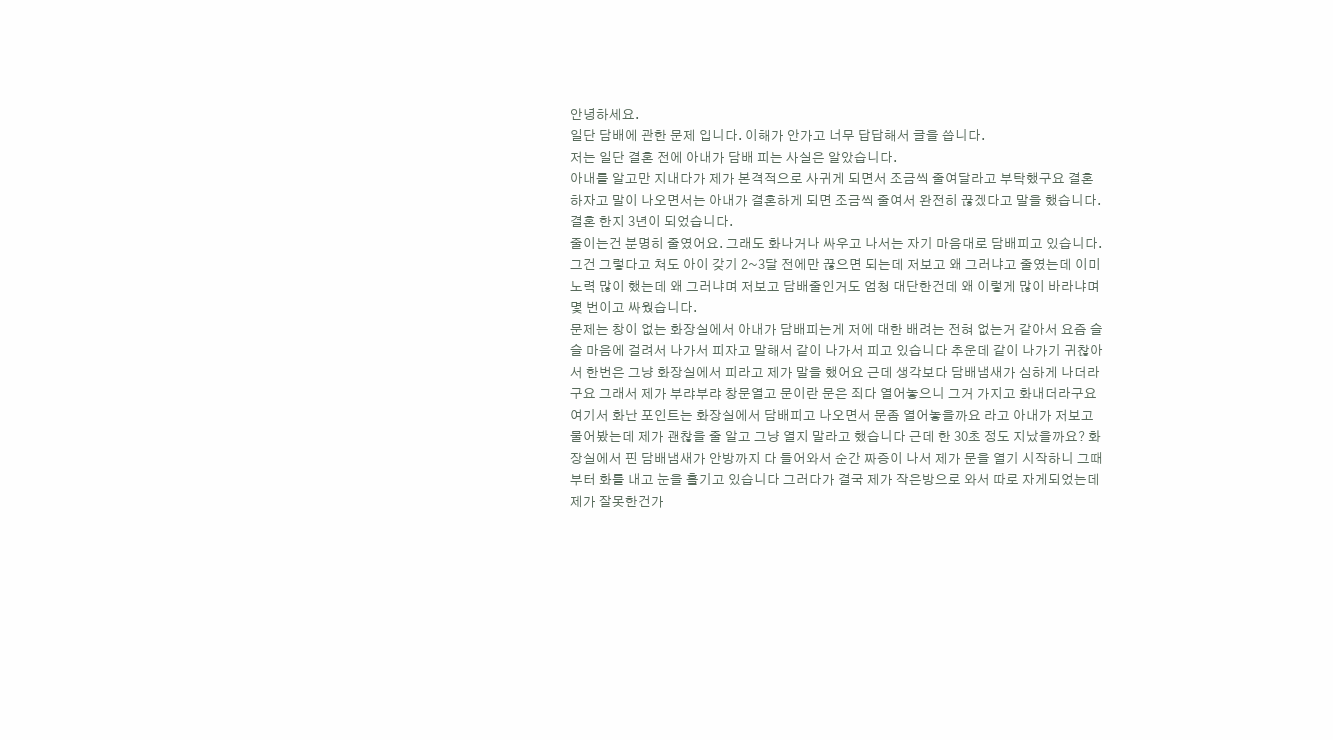안녕하세요.
일단 담배에 관한 문제 입니다. 이해가 안가고 너무 답답해서 글을 씁니다.
저는 일단 결혼 전에 아내가 담배 피는 사실은 알았습니다.
아내를 알고만 지내다가 제가 본격적으로 사귀게 되면서 조금씩 줄여달라고 부탁했구요 결혼하자고 말이 나오면서는 아내가 결혼하게 되면 조금씩 줄여서 완전히 끊겠다고 말을 했습니다.
결혼 한지 3년이 되었습니다.
줄이는건 분명히 줄였어요. 그래도 화나거나 싸우고 나서는 자기 마음대로 담배피고 있습니다. 그건 그렇다고 쳐도 아이 갖기 2~3달 전에만 끊으면 되는데 저보고 왜 그러냐고 줄였는데 이미 노력 많이 했는데 왜 그러냐며 저보고 담배줄인거도 엄청 대단한건데 왜 이렇게 많이 바라냐며 몇 번이고 싸웠습니다.
문제는 창이 없는 화장실에서 아내가 담배피는게 저에 대한 배려는 전혀 없는거 같아서 요즘 슬슬 마음에 걸려서 나가서 피자고 말해서 같이 나가서 피고 있습니다 추운데 같이 나가기 귀찮아서 한번은 그냥 화장실에서 피라고 제가 말을 했어요 근데 생각보다 담배냄새가 심하게 나더라구요 그래서 제가 부랴부랴 창문열고 문이란 문은 죄다 열어놓으니 그거 가지고 화내더라구요
여기서 화난 포인트는 화장실에서 담배피고 나오면서 문좀 열어놓을까요 라고 아내가 저보고 물어봤는데 제가 괜찮을 줄 알고 그냥 열지 말라고 했습니다 근데 한 30초 정도 지났을까요? 화장실에서 핀 담배냄새가 안방까지 다 들어와서 순간 짜증이 나서 제가 문을 열기 시작하니 그때부터 화를 내고 눈을 흘기고 있습니다 그러다가 결국 제가 작은방으로 와서 따로 자게되었는데 제가 잘못한건가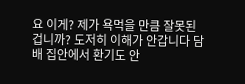요 이게? 제가 욕먹을 만큼 잘못된겁니까? 도저히 이해가 안갑니다 담배 집안에서 환기도 안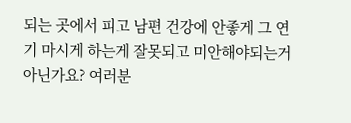되는 곳에서 피고 남편 건강에 안좋게 그 연기 마시게 하는게 잘못되고 미안해야되는거 아닌가요? 여러분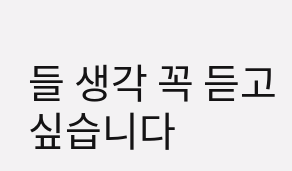들 생각 꼭 듣고 싶습니다